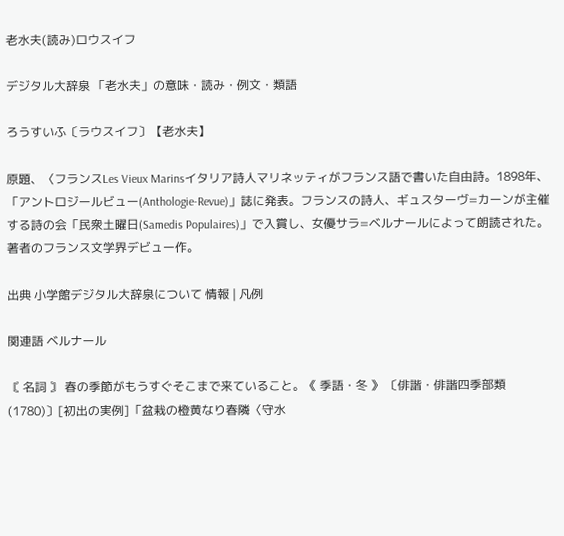老水夫(読み)ロウスイフ

デジタル大辞泉 「老水夫」の意味・読み・例文・類語

ろうすいふ〔ラウスイフ〕【老水夫】

原題、〈フランスLes Vieux Marinsイタリア詩人マリネッティがフランス語で書いた自由詩。1898年、「アントロジールビュー(Anthologie-Revue)」誌に発表。フランスの詩人、ギュスターヴ=カーンが主催する詩の会「民衆土曜日(Samedis Populaires)」で入賞し、女優サラ=ベルナールによって朗読された。著者のフランス文学界デビュー作。

出典 小学館デジタル大辞泉について 情報 | 凡例

関連語 ベルナール

〘 名詞 〙 春の季節がもうすぐそこまで来ていること。《 季語・冬 》 〔俳諧・俳諧四季部類(1780)〕[初出の実例]「盆栽の橙黄なり春隣〈守水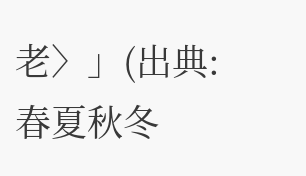老〉」(出典:春夏秋冬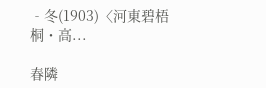‐冬(1903)〈河東碧梧桐・高...

春隣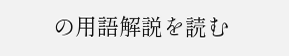の用語解説を読む